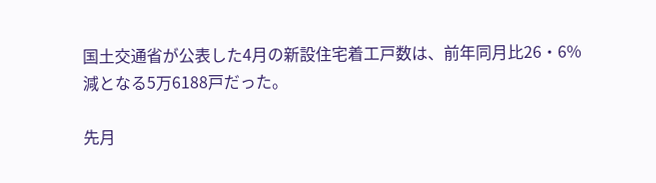国土交通省が公表した4月の新設住宅着工戸数は、前年同月比26・6%減となる5万6188戸だった。

先月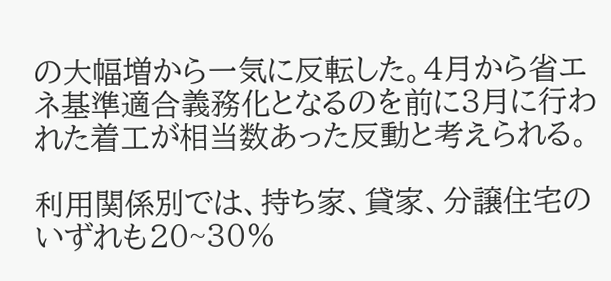の大幅増から一気に反転した。4月から省エネ基準適合義務化となるのを前に3月に行われた着工が相当数あった反動と考えられる。

利用関係別では、持ち家、貸家、分譲住宅のいずれも20~30%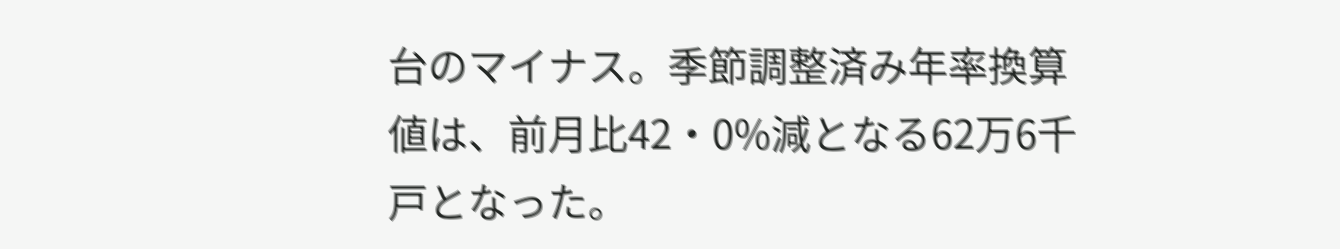台のマイナス。季節調整済み年率換算値は、前月比42・0%減となる62万6千戸となった。